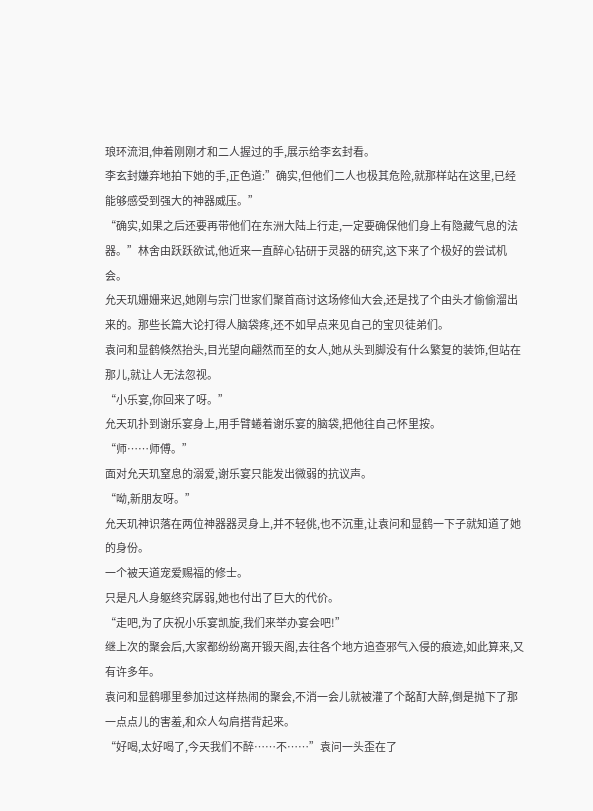琅环流泪,伸着刚刚才和二人握过的手,展示给李玄封看。
李玄封嫌弃地拍下她的手,正色道:”确实,但他们二人也极其危险,就那样站在这里,已经能够感受到强大的神器威压。”
“确实,如果之后还要再带他们在东洲大陆上行走,一定要确保他们身上有隐藏气息的法器。”林舍由跃跃欲试,他近来一直醉心钻研于灵器的研究,这下来了个极好的尝试机会。
允天玑姗姗来迟,她刚与宗门世家们聚首商讨这场修仙大会,还是找了个由头才偷偷溜出来的。那些长篇大论打得人脑袋疼,还不如早点来见自己的宝贝徒弟们。
袁问和显鹤倏然抬头,目光望向翩然而至的女人,她从头到脚没有什么繁复的装饰,但站在那儿,就让人无法忽视。
“小乐宴,你回来了呀。”
允天玑扑到谢乐宴身上,用手臂蜷着谢乐宴的脑袋,把他往自己怀里按。
“师……师傅。”
面对允天玑窒息的溺爱,谢乐宴只能发出微弱的抗议声。
“呦,新朋友呀。”
允天玑神识落在两位神器器灵身上,并不轻佻,也不沉重,让袁问和显鹤一下子就知道了她的身份。
一个被天道宠爱赐福的修士。
只是凡人身躯终究孱弱,她也付出了巨大的代价。
“走吧,为了庆祝小乐宴凯旋,我们来举办宴会吧!”
继上次的聚会后,大家都纷纷离开锻天阁,去往各个地方追查邪气入侵的痕迹,如此算来,又有许多年。
袁问和显鹤哪里参加过这样热闹的聚会,不消一会儿就被灌了个酩酊大醉,倒是抛下了那一点点儿的害羞,和众人勾肩搭背起来。
“好喝,太好喝了,今天我们不醉……不……”袁问一头歪在了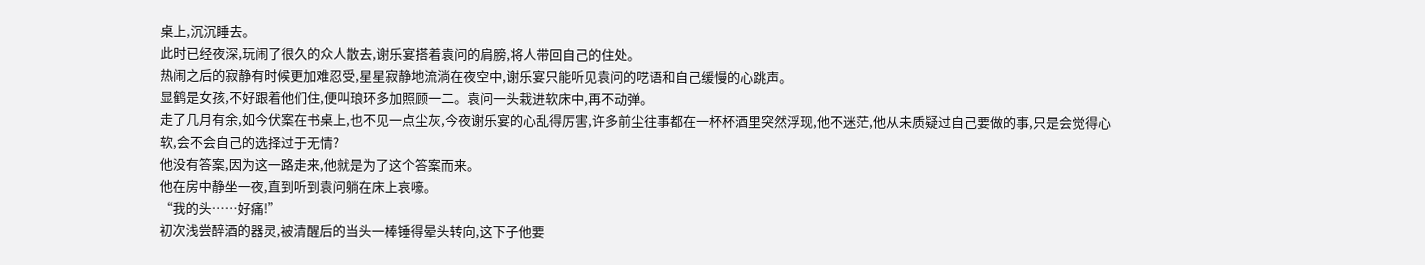桌上,沉沉睡去。
此时已经夜深,玩闹了很久的众人散去,谢乐宴搭着袁问的肩膀,将人带回自己的住处。
热闹之后的寂静有时候更加难忍受,星星寂静地流淌在夜空中,谢乐宴只能听见袁问的呓语和自己缓慢的心跳声。
显鹤是女孩,不好跟着他们住,便叫琅环多加照顾一二。袁问一头栽进软床中,再不动弹。
走了几月有余,如今伏案在书桌上,也不见一点尘灰,今夜谢乐宴的心乱得厉害,许多前尘往事都在一杯杯酒里突然浮现,他不迷茫,他从未质疑过自己要做的事,只是会觉得心软,会不会自己的选择过于无情?
他没有答案,因为这一路走来,他就是为了这个答案而来。
他在房中静坐一夜,直到听到袁问躺在床上哀嚎。
“我的头……好痛!”
初次浅尝醉酒的器灵,被清醒后的当头一棒锤得晕头转向,这下子他要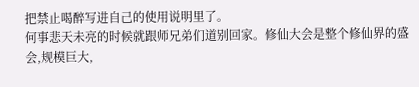把禁止喝醉写进自己的使用说明里了。
何事悲天未亮的时候就跟师兄弟们道别回家。修仙大会是整个修仙界的盛会,规模巨大,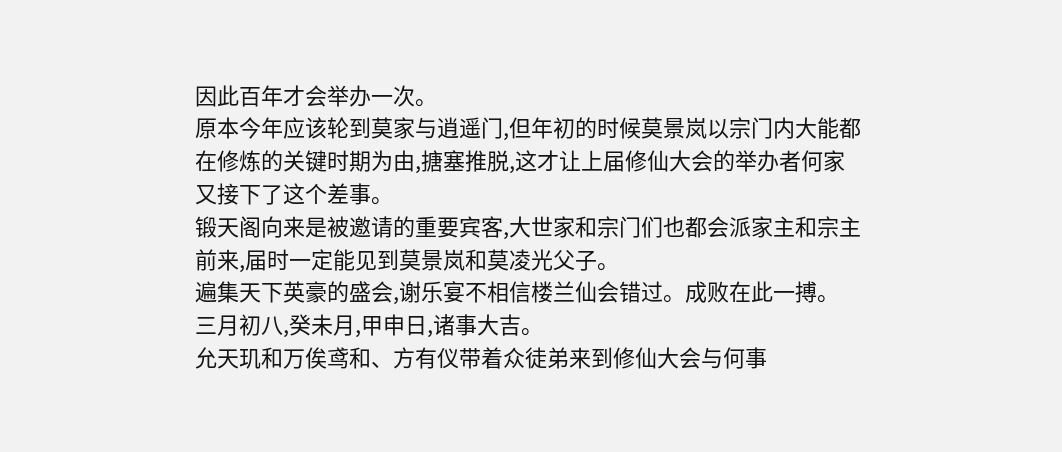因此百年才会举办一次。
原本今年应该轮到莫家与逍遥门,但年初的时候莫景岚以宗门内大能都在修炼的关键时期为由,搪塞推脱,这才让上届修仙大会的举办者何家又接下了这个差事。
锻天阁向来是被邀请的重要宾客,大世家和宗门们也都会派家主和宗主前来,届时一定能见到莫景岚和莫凌光父子。
遍集天下英豪的盛会,谢乐宴不相信楼兰仙会错过。成败在此一搏。
三月初八,癸未月,甲申日,诸事大吉。
允天玑和万俟鸢和、方有仪带着众徒弟来到修仙大会与何事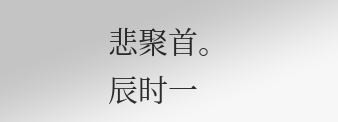悲聚首。
辰时一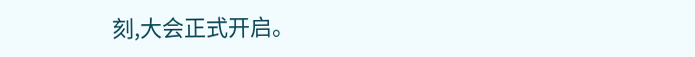刻,大会正式开启。